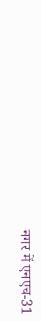नगर में एनएच-31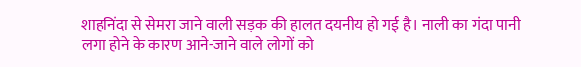शाहनिंदा से सेमरा जाने वाली सड़क की हालत दयनीय हो गई है। नाली का गंदा पानी लगा होने के कारण आने-जाने वाले लोगों को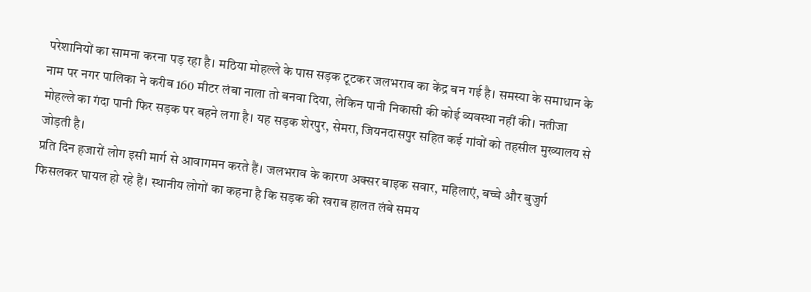परेशानियों का सामना करना पड़ रहा है। मठिया मोहल्ले के पास सड़क टूटकर जलभराव का केंद्र बन गई है। समस्या के समाधान के नाम पर नगर पालिका ने करीब 160 मीटर लंबा नाला तो बनवा दिया, लेकिन पानी निकासी की कोई व्यवस्था नहीं की। नतीजा मोहल्ले का गंदा पानी फिर सड़क पर बहने लगा है। यह सड़क शेरपुर, सेमरा, जियनदासपुर सहित कई गांवों को तहसील मुख्यालय से जोड़ती है।
प्रति दिन हजारों लोग इसी मार्ग से आवागमन करते हैं। जलभराव के कारण अक्सर बाइक सवार, महिलाएं, बच्चे और बुजुर्ग फिसलकर घायल हो रहे हैं। स्थानीय लोगों का कहना है कि सड़क की खराब हालत लंबे समय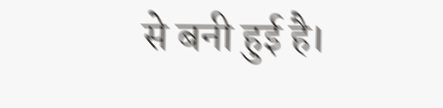से बनी हुई है।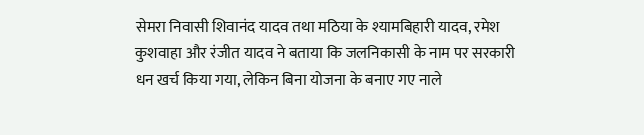सेमरा निवासी शिवानंद यादव तथा मठिया के श्यामबिहारी यादव, रमेश कुशवाहा और रंजीत यादव ने बताया कि जलनिकासी के नाम पर सरकारी धन खर्च किया गया, लेकिन बिना योजना के बनाए गए नाले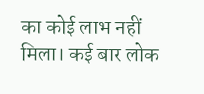का कोई लाभ नहीं मिला। कई बार लोक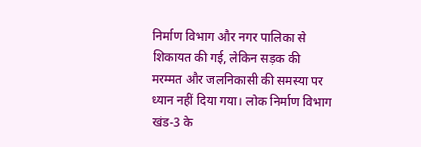निर्माण विभाग और नगर पालिका से शिकायत की गई, लेकिन सड़क की मरम्मत और जलनिकासी की समस्या पर ध्यान नहीं दिया गया। लोक निर्माण विभाग खंड-3 के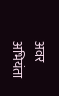अवर अभियंता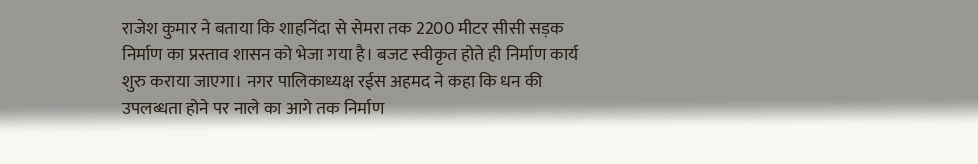राजेश कुमार ने बताया कि शाहनिंदा से सेमरा तक 2200 मीटर सीसी सड़क निर्माण का प्रस्ताव शासन को भेजा गया है। बजट स्वीकृत होते ही निर्माण कार्य शुरु कराया जाएगा। नगर पालिकाध्यक्ष रईस अहमद ने कहा कि धन की उपलब्धता होने पर नाले का आगे तक निर्माण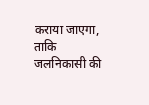कराया जाएगा, ताकि जलनिकासी की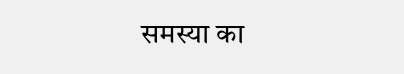समस्या का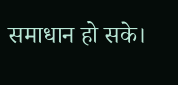समाधान हो सके।